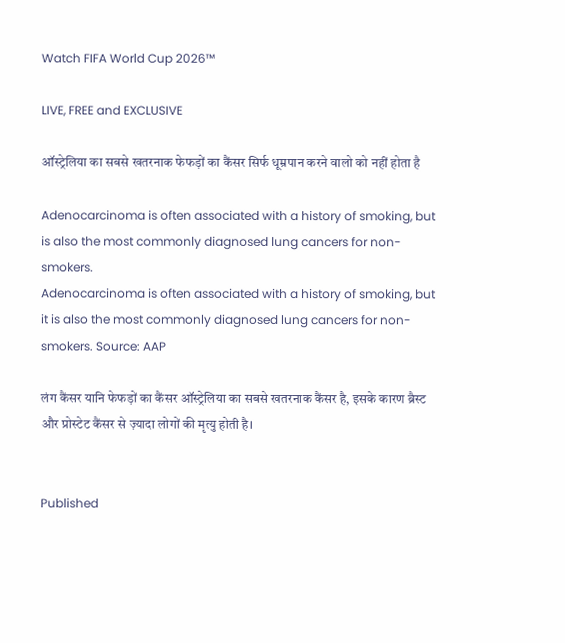Watch FIFA World Cup 2026™

LIVE, FREE and EXCLUSIVE

ऑस्ट्रेलिया का सबसे खतरनाक फेफड़ों का कैंसर सिर्फ धूम्रपान करने वालो को नहीं होता है

Adenocarcinoma is often associated with a history of smoking, but is also the most commonly diagnosed lung cancers for non-smokers.
Adenocarcinoma is often associated with a history of smoking, but it is also the most commonly diagnosed lung cancers for non-smokers. Source: AAP

लंग कैंसर यानि फेफड़ों का कैंसर ऑस्ट्रेलिया का सबसे खतरनाक कैंसर है, इसके कारण ब्रैस्ट और प्रोस्टेट कैंसर से ज़्यादा लोगों की मृत्यु होती है।


Published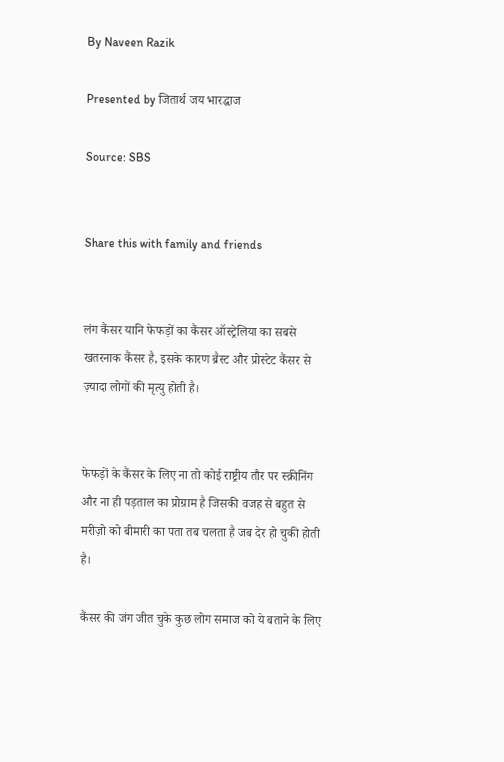By Naveen Razik

Presented by जितार्थ जय भारद्धाज

Source: SBS


Share this with family and friends


लंग कैंसर यानि फेफड़ों का कैंसर ऑस्ट्रेलिया का सबसे खतरनाक कैंसर है, इसके कारण ब्रैस्ट और प्रोस्टेट कैंसर से ज़्यादा लोगों की मृत्यु होती है।


फेफड़ों के कैंसर के लिए ना तो कोई राष्ट्रीय तौर पर स्क्रीनिंग और ना ही पड़ताल का प्रोग्राम है जिसकी वजह से बहुत से मरीज़ो को बीमारी का पता तब चलता है जब देर हो चुकी होती है।

कैंसर की जंग जीत चुके कुछ लोग समाज को ये बताने के लिए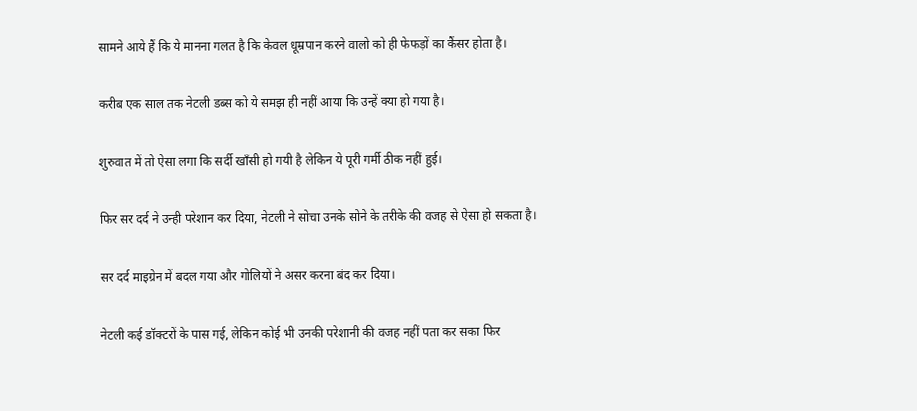सामने आये हैं कि ये मानना गलत है कि केवल धूम्रपान करने वालो को ही फेफड़ों का कैंसर होता है।

करीब एक साल तक नेटली डब्स को ये समझ ही नहीं आया कि उन्हें क्या हो गया है।

शुरुवात में तो ऐसा लगा कि सर्दी खाँसी हो गयी है लेकिन ये पूरी गर्मी ठीक नहीं हुई।

फिर सर दर्द ने उन्ही परेशान कर दिया, नेटली ने सोचा उनके सोने के तरीके की वजह से ऐसा हो सकता है।

सर दर्द माइग्रेन में बदल गया और गोलियों ने असर करना बंद कर दिया।

नेटली कई डॉक्टरों के पास गई, लेकिन कोई भी उनकी परेशानी की वजह नहीं पता कर सका फिर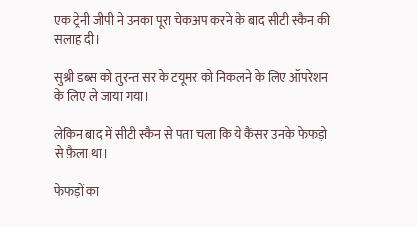एक ट्रेनी जीपी ने उनका पूरा चेकअप करने के बाद सीटी स्कैन की सलाह दी।

सुश्री डब्स को तुरन्त सर के टयूमर को निकलने के लिए ऑपरेशन के लिए ले जाया गया।

लेकिन बाद में सीटी स्कैन से पता चला कि ये कैंसर उनके फेफड़ो से फ़ैला था।

फेफड़ों का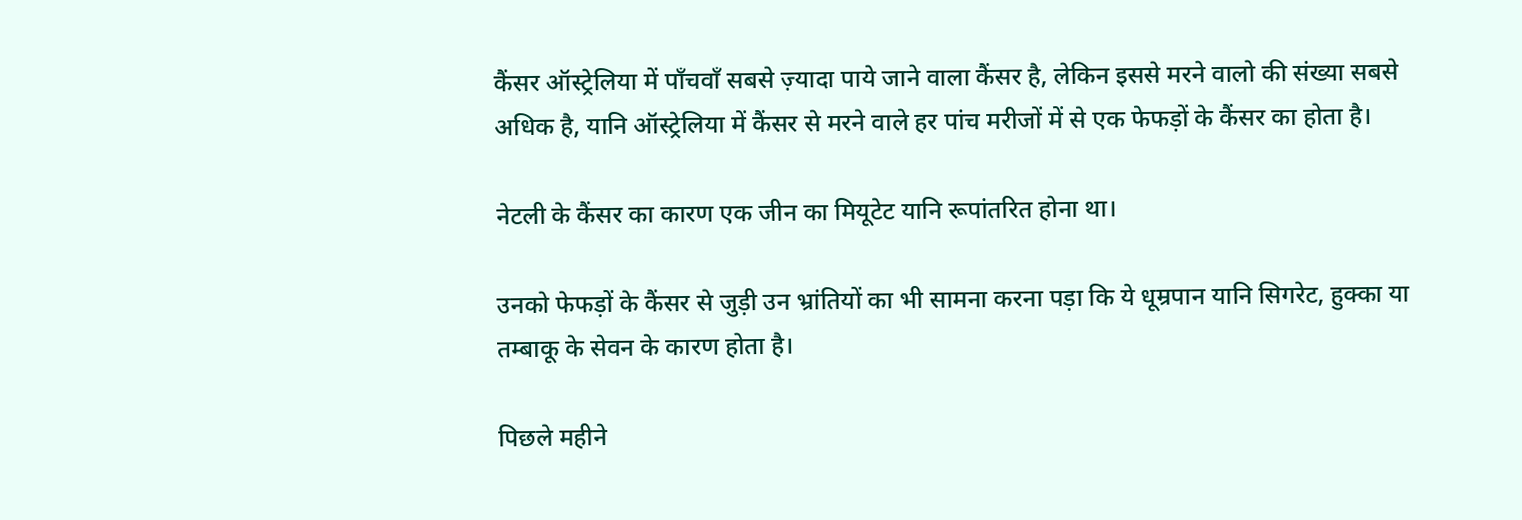कैंसर ऑस्ट्रेलिया में पाँचवाँ सबसे ज़्यादा पाये जाने वाला कैंसर है, लेकिन इससे मरने वालो की संख्या सबसे अधिक है, यानि ऑस्ट्रेलिया में कैंसर से मरने वाले हर पांच मरीजों में से एक फेफड़ों के कैंसर का होता है।

नेटली के कैंसर का कारण एक जीन का मियूटेट यानि रूपांतरित होना था।

उनको फेफड़ों के कैंसर से जुड़ी उन भ्रांतियों का भी सामना करना पड़ा कि ये धूम्रपान यानि सिगरेट, हुक्का या तम्बाकू के सेवन के कारण होता है।

पिछले महीने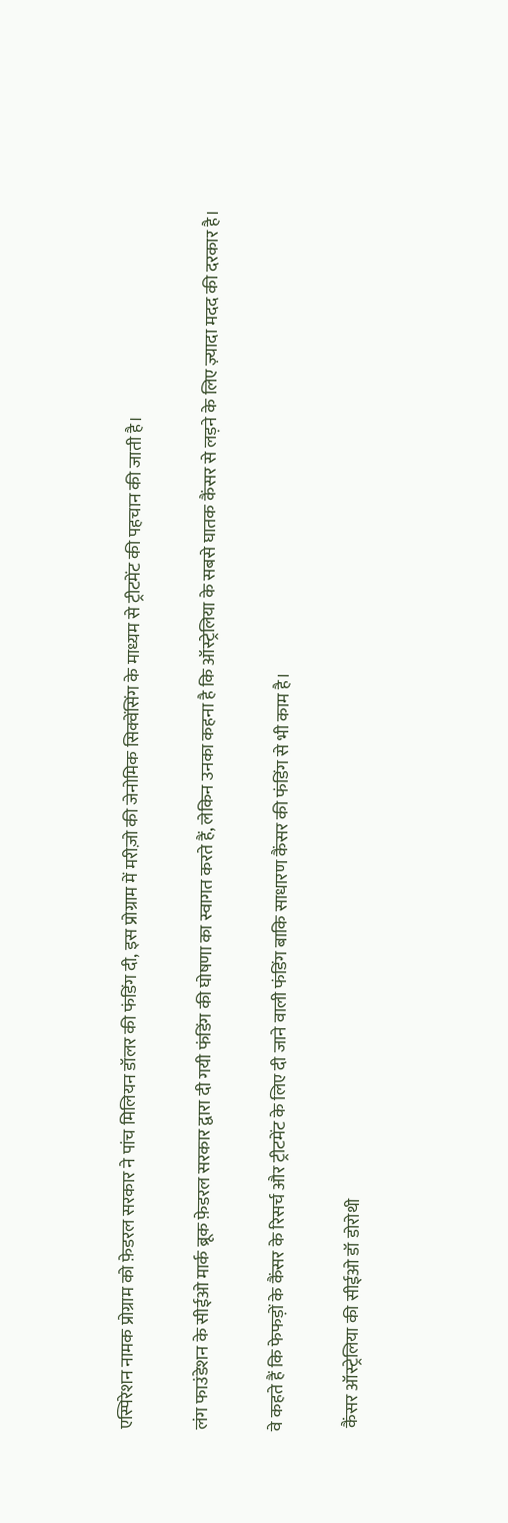एस्पिरेशन नामक प्रोग्राम को फ़ेडरल सरकार ने पांच मिलियन डॉलर की फंडिंग दी, इस प्रोग्राम में मरीज़ो की जेनोमिक सिक्वेंसिंग के माध्यम से ट्रीटमेंट की पहचान की जाती है।

लंग फाउंडेशन के सीईओ मार्क ब्रूक फ़ेडरल सरकार द्वारा दी गयी फंडिंग की घोषणा का स्वागत करते हैं, लेकिन उनका कहना है कि ऑस्ट्रेलिया के सबसे घातक कैंसर से लड़ने के लिए ज़्यादा मदद की दरकार है।

वे कहते हैं कि फेफड़ों के कैंसर के रिसर्च और ट्रीटमेंट के लिए दी जाने वाली फंडिंग बाकि साधारण कैंसर की फंडिंग से भी काम है।

 कैंसर ऑस्ट्रेलिया की सीईओ डॉ डोरोथी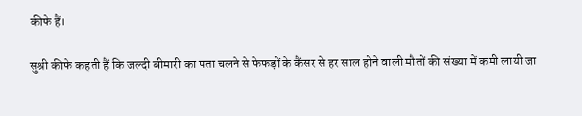कीफे हैं।

सुश्री कीफे कहती हैं कि जल्दी बीमारी का पता चलने से फेफड़ों के कैंसर से हर साल होने वाली मौतों की संख्या में कमी लायी जा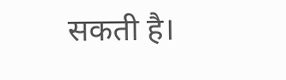सकती है।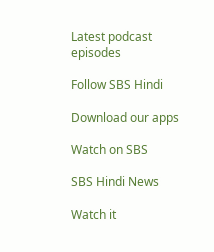Latest podcast episodes

Follow SBS Hindi

Download our apps

Watch on SBS

SBS Hindi News

Watch it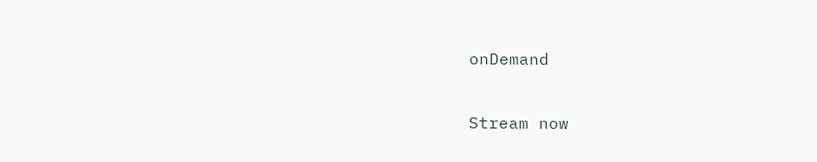onDemand

Stream now